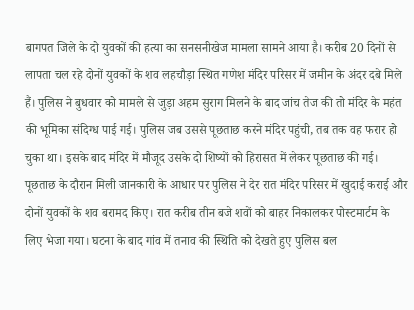बागपत जिले के दो युवकों की हत्या का सनसनीखेज मामला सामने आया है। करीब 20 दिनों से लापता चल रहे दोनों युवकों के शव लहचौड़ा स्थित गणेश मंदिर परिसर में जमीन के अंदर दबे मिले हैं। पुलिस ने बुधवार को मामले से जुड़ा अहम सुराग मिलने के बाद जांच तेज की तो मंदिर के महंत की भूमिका संदिग्ध पाई गई। पुलिस जब उससे पूछताछ करने मंदिर पहुंची, तब तक वह फरार हो चुका था। इसके बाद मंदिर में मौजूद उसके दो शिष्यों को हिरासत में लेकर पूछताछ की गई। पूछताछ के दौरान मिली जानकारी के आधार पर पुलिस ने देर रात मंदिर परिसर में खुदाई कराई और दोनों युवकों के शव बरामद किए। रात करीब तीन बजे शवों को बाहर निकालकर पोस्टमार्टम के लिए भेजा गया। घटना के बाद गांव में तनाव की स्थिति को देखते हुए पुलिस बल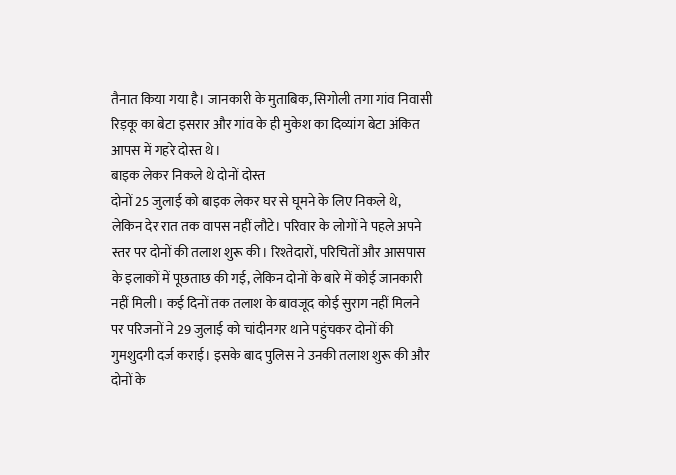तैनात किया गया है। जानकारी के मुताबिक, सिगोली तगा गांव निवासी रिड़कू का बेटा इसरार और गांव के ही मुकेश का दिव्यांग बेटा अंकित आपस में गहरे दोस्त थे।
बाइक लेकर निकले थे दोनों दोस्त
दोनों 25 जुलाई को बाइक लेकर घर से घूमने के लिए निकले थे, लेकिन देर रात तक वापस नहीं लौटे। परिवार के लोगों ने पहले अपने स्तर पर दोनों की तलाश शुरू की। रिश्तेदारों, परिचितों और आसपास के इलाकों में पूछताछ की गई, लेकिन दोनों के बारे में कोई जानकारी नहीं मिली। कई दिनों तक तलाश के बावजूद कोई सुराग नहीं मिलने पर परिजनों ने 29 जुलाई को चांदीनगर थाने पहुंचकर दोनों की गुमशुदगी दर्ज कराई। इसके बाद पुलिस ने उनकी तलाश शुरू की और दोनों के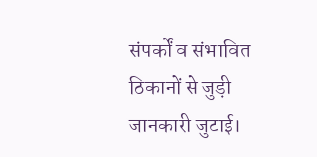संपर्कों व संभावित ठिकानों से जुड़ी जानकारी जुटाई।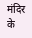मंदिर के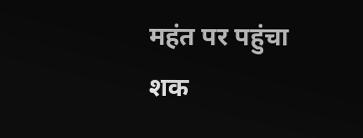महंत पर पहुंचा शक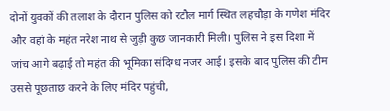दोनों युवकों की तलाश के दौरान पुलिस को रटौल मार्ग स्थित लहचौड़ा के गणेश मंदिर और वहां के महंत नरेश नाथ से जुड़ी कुछ जानकारी मिली। पुलिस ने इस दिशा में जांच आगे बढ़ाई तो महंत की भूमिका संदिग्ध नजर आई। इसके बाद पुलिस की टीम उससे पूछताछ करने के लिए मंदिर पहुंची,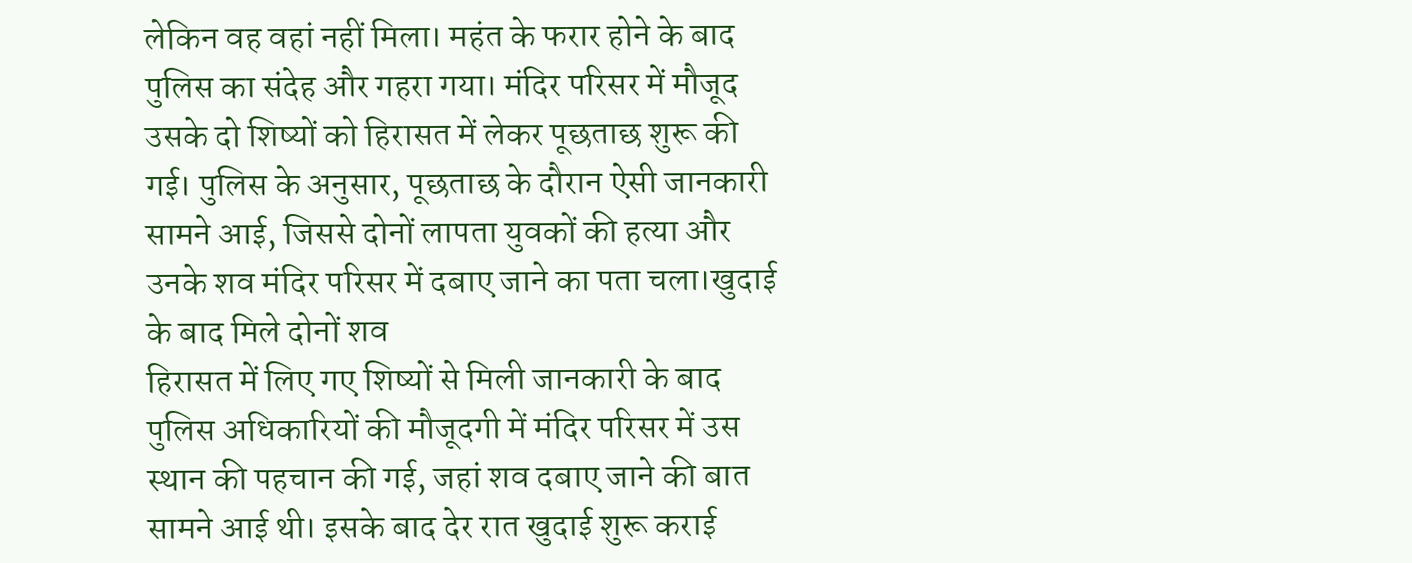लेकिन वह वहां नहीं मिला। महंत के फरार होने के बाद पुलिस का संदेह और गहरा गया। मंदिर परिसर में मौजूद उसके दो शिष्यों को हिरासत में लेकर पूछताछ शुरू की गई। पुलिस के अनुसार, पूछताछ के दौरान ऐसी जानकारी सामने आई, जिससे दोनों लापता युवकों की हत्या और उनके शव मंदिर परिसर में दबाए जाने का पता चला।खुदाई के बाद मिले दोनों शव
हिरासत में लिए गए शिष्यों से मिली जानकारी के बाद पुलिस अधिकारियों की मौजूदगी में मंदिर परिसर में उस स्थान की पहचान की गई, जहां शव दबाए जाने की बात सामने आई थी। इसके बाद देर रात खुदाई शुरू कराई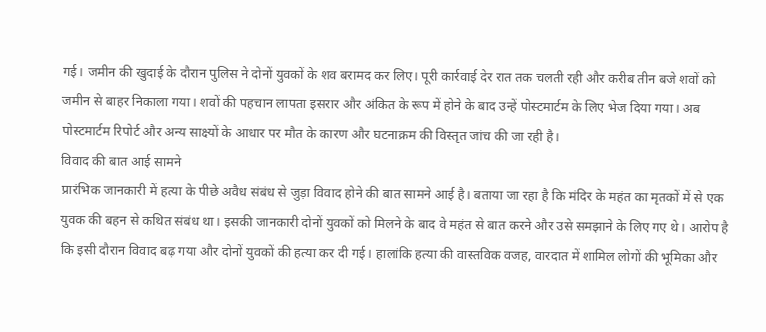गई। जमीन की खुदाई के दौरान पुलिस ने दोनों युवकों के शव बरामद कर लिए। पूरी कार्रवाई देर रात तक चलती रही और करीब तीन बजे शवों को जमीन से बाहर निकाला गया। शवों की पहचान लापता इसरार और अंकित के रूप में होने के बाद उन्हें पोस्टमार्टम के लिए भेज दिया गया। अब पोस्टमार्टम रिपोर्ट और अन्य साक्ष्यों के आधार पर मौत के कारण और घटनाक्रम की विस्तृत जांच की जा रही है।
विवाद की बात आई सामने
प्रारंभिक जानकारी में हत्या के पीछे अवैध संबंध से जुड़ा विवाद होने की बात सामने आई है। बताया जा रहा है कि मंदिर के महंत का मृतकों में से एक युवक की बहन से कथित संबंध था। इसकी जानकारी दोनों युवकों को मिलने के बाद वे महंत से बात करने और उसे समझाने के लिए गए थे। आरोप है कि इसी दौरान विवाद बढ़ गया और दोनों युवकों की हत्या कर दी गई। हालांकि हत्या की वास्तविक वजह, वारदात में शामिल लोगों की भूमिका और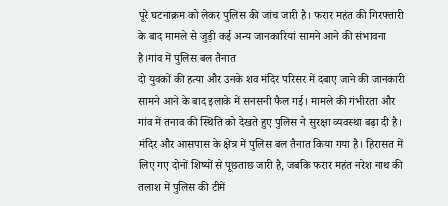पूरे घटनाक्रम को लेकर पुलिस की जांच जारी है। फरार महंत की गिरफ्तारी के बाद मामले से जुड़ी कई अन्य जानकारियां सामने आने की संभावना है।गांव में पुलिस बल तैनात
दो युवकों की हत्या और उनके शव मंदिर परिसर में दबाए जाने की जानकारी सामने आने के बाद इलाके में सनसनी फैल गई। मामले की गंभीरता और गांव में तनाव की स्थिति को देखते हुए पुलिस ने सुरक्षा व्यवस्था बढ़ा दी है। मंदिर और आसपास के क्षेत्र में पुलिस बल तैनात किया गया है। हिरासत में लिए गए दोनों शिष्यों से पूछताछ जारी है, जबकि फरार महंत नरेश नाथ की तलाश में पुलिस की टीमें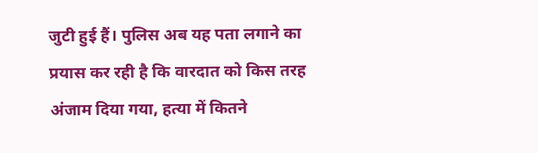जुटी हुई हैं। पुलिस अब यह पता लगाने का प्रयास कर रही है कि वारदात को किस तरह अंजाम दिया गया, हत्या में कितने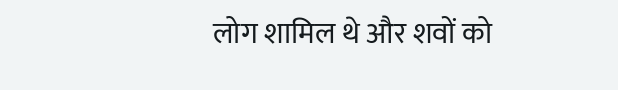लोग शामिल थे और शवों को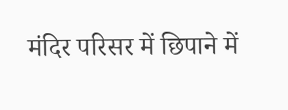मंदिर परिसर में छिपाने में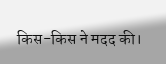किस-किस ने मदद की।